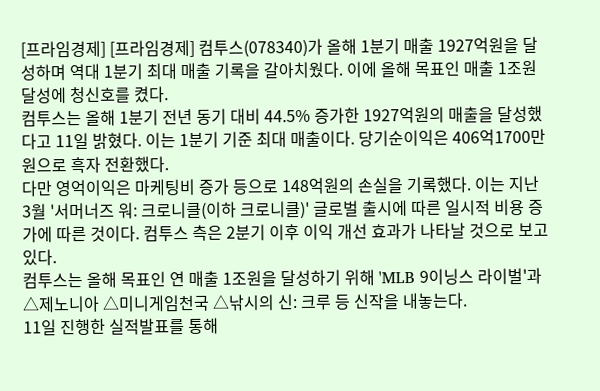[프라임경제] [프라임경제] 컴투스(078340)가 올해 1분기 매출 1927억원을 달성하며 역대 1분기 최대 매출 기록을 갈아치웠다. 이에 올해 목표인 매출 1조원 달성에 청신호를 켰다.
컴투스는 올해 1분기 전년 동기 대비 44.5% 증가한 1927억원의 매출을 달성했다고 11일 밝혔다. 이는 1분기 기준 최대 매출이다. 당기순이익은 406억1700만원으로 흑자 전환했다.
다만 영억이익은 마케팅비 증가 등으로 148억원의 손실을 기록했다. 이는 지난 3월 '서머너즈 워: 크로니클(이하 크로니클)' 글로벌 출시에 따른 일시적 비용 증가에 따른 것이다. 컴투스 측은 2분기 이후 이익 개선 효과가 나타날 것으로 보고있다.
컴투스는 올해 목표인 연 매출 1조원을 달성하기 위해 'MLB 9이닝스 라이벌'과 △제노니아 △미니게임천국 △낚시의 신: 크루 등 신작을 내놓는다.
11일 진행한 실적발표를 통해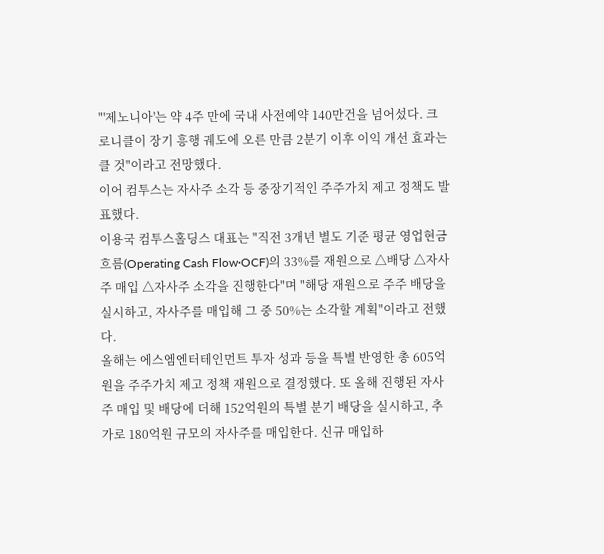"'제노니아'는 약 4주 만에 국내 사전예약 140만건을 넘어섰다. 크로니클이 장기 흥행 궤도에 오른 만큼 2분기 이후 이익 개선 효과는 클 것"이라고 전망했다.
이어 컴투스는 자사주 소각 등 중장기적인 주주가치 제고 정책도 발표했다.
이용국 컴투스홀딩스 대표는 "직전 3개년 별도 기준 평균 영업현금흐름(Operating Cash Flow·OCF)의 33%를 재원으로 △배당 △자사주 매입 △자사주 소각을 진행한다"며 "해당 재원으로 주주 배당을 실시하고, 자사주를 매입해 그 중 50%는 소각할 계획"이라고 전했다.
올해는 에스엠엔터테인먼트 투자 성과 등을 특별 반영한 총 605억원을 주주가치 제고 정책 재원으로 결정했다. 또 올해 진행된 자사주 매입 및 배당에 더해 152억원의 특별 분기 배당을 실시하고, 추가로 180억원 규모의 자사주를 매입한다. 신규 매입하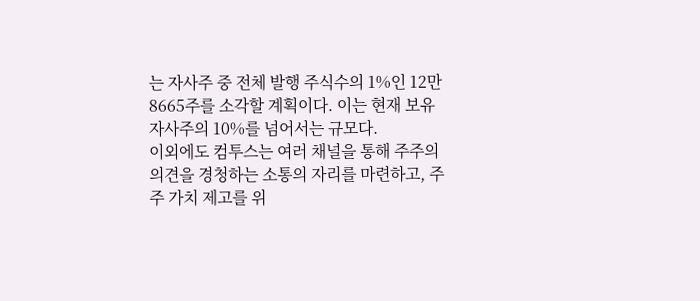는 자사주 중 전체 발행 주식수의 1%인 12만8665주를 소각할 계획이다. 이는 현재 보유 자사주의 10%를 넘어서는 규모다.
이외에도 컴투스는 여러 채널을 통해 주주의 의견을 경청하는 소통의 자리를 마련하고, 주주 가치 제고를 위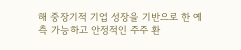해 중장기적 기업 성장을 기반으로 한 예측 가능하고 안정적인 주주 환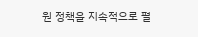원 정책을 지속적으로 펼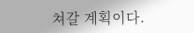쳐갈 계획이다.